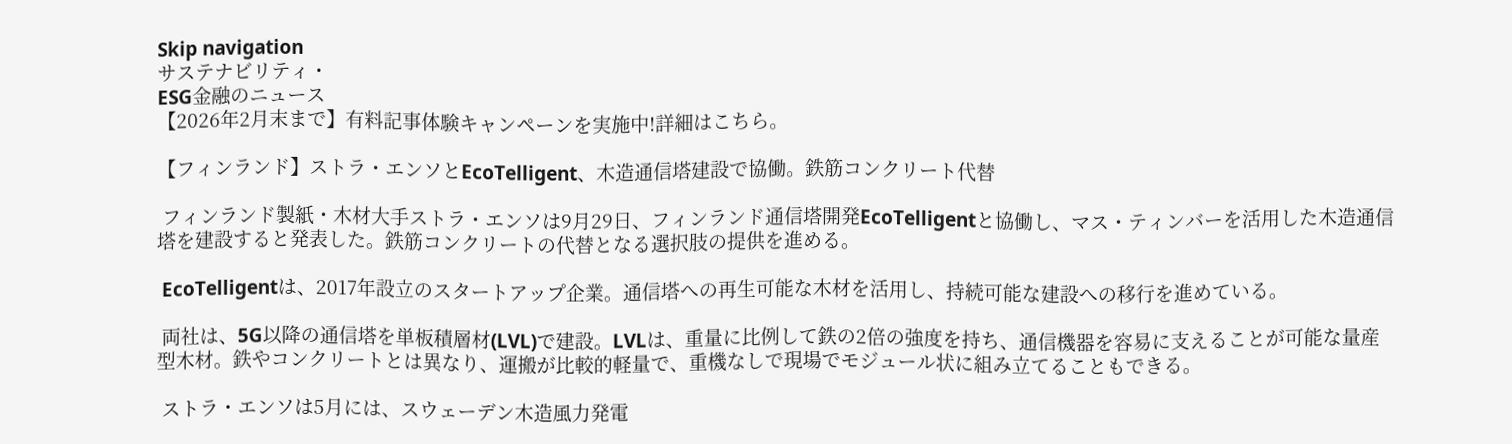Skip navigation
サステナビリティ・
ESG金融のニュース
【2026年2月末まで】有料記事体験キャンペーンを実施中!詳細はこちら。

【フィンランド】ストラ・エンソとEcoTelligent、木造通信塔建設で協働。鉄筋コンクリート代替

 フィンランド製紙・木材大手ストラ・エンソは9月29日、フィンランド通信塔開発EcoTelligentと協働し、マス・ティンバーを活用した木造通信塔を建設すると発表した。鉄筋コンクリートの代替となる選択肢の提供を進める。

 EcoTelligentは、2017年設立のスタートアップ企業。通信塔への再生可能な木材を活用し、持続可能な建設への移行を進めている。

 両社は、5G以降の通信塔を単板積層材(LVL)で建設。LVLは、重量に比例して鉄の2倍の強度を持ち、通信機器を容易に支えることが可能な量産型木材。鉄やコンクリートとは異なり、運搬が比較的軽量で、重機なしで現場でモジュール状に組み立てることもできる。

 ストラ・エンソは5月には、スウェーデン木造風力発電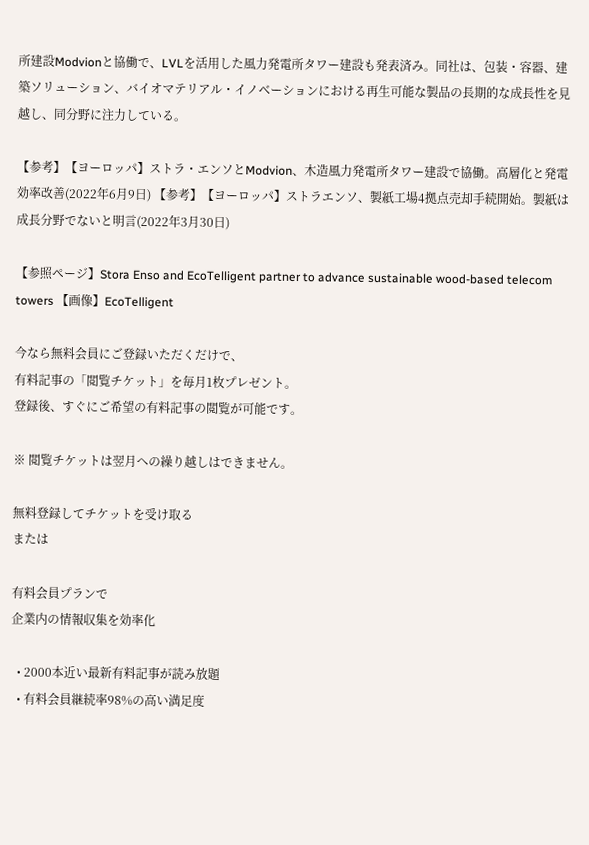所建設Modvionと協働で、LVLを活用した風力発電所タワー建設も発表済み。同社は、包装・容器、建築ソリューション、バイオマテリアル・イノベーションにおける再生可能な製品の長期的な成長性を見越し、同分野に注力している。

【参考】【ヨーロッパ】ストラ・エンソとModvion、木造風力発電所タワー建設で協働。高層化と発電効率改善(2022年6月9日) 【参考】【ヨーロッパ】ストラエンソ、製紙工場4拠点売却手続開始。製紙は成長分野でないと明言(2022年3月30日)

【参照ページ】Stora Enso and EcoTelligent partner to advance sustainable wood-based telecom towers 【画像】EcoTelligent

今なら無料会員にご登録いただくだけで、
有料記事の「閲覧チケット」を毎月1枚プレゼント。
登録後、すぐにご希望の有料記事の閲覧が可能です。

※ 閲覧チケットは翌月への繰り越しはできません。

無料登録してチケットを受け取る
または

有料会員プランで
企業内の情報収集を効率化

  • 2000本近い最新有料記事が読み放題
  • 有料会員継続率98%の高い満足度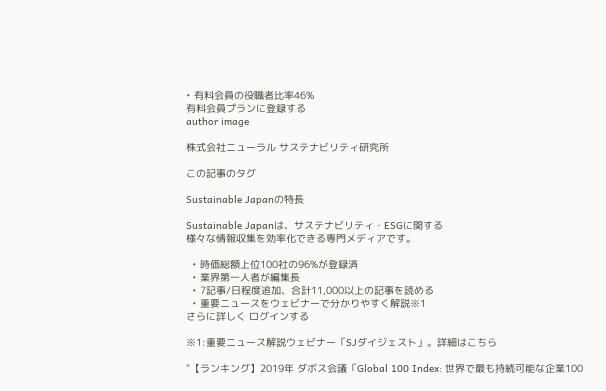• 有料会員の役職者比率46%
有料会員プランに登録する
author image

株式会社ニューラル サステナビリティ研究所

この記事のタグ

Sustainable Japanの特長

Sustainable Japanは、サステナビリティ・ESGに関する
様々な情報収集を効率化できる専門メディアです。

  • 時価総額上位100社の96%が登録済
  • 業界第一人者が編集長
  • 7記事/日程度追加、合計11,000以上の記事を読める
  • 重要ニュースをウェビナーで分かりやすく解説※1
さらに詳しく ログインする

※1:重要ニュース解説ウェビナー「SJダイジェスト」。詳細はこちら

"【ランキング】2019年 ダボス会議「Global 100 Index: 世界で最も持続可能な企業100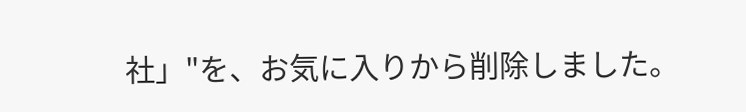社」"を、お気に入りから削除しました。